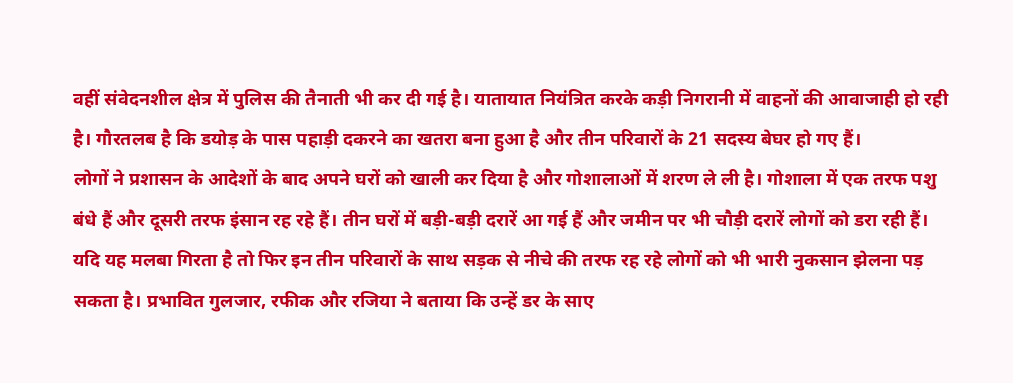वहीं संवेदनशील क्षेत्र में पुलिस की तैनाती भी कर दी गई है। यातायात नियंत्रित करके कड़ी निगरानी में वाहनों की आवाजाही हो रही है। गौरतलब है कि डयोड़ के पास पहाड़ी दकरने का खतरा बना हुआ है और तीन परिवारों के 21 सदस्य बेघर हो गए हैं।
लोगों ने प्रशासन के आदेशों के बाद अपने घरों को खाली कर दिया है और गोशालाओं में शरण ले ली है। गोशाला में एक तरफ पशु बंधे हैं और दूसरी तरफ इंसान रह रहे हैं। तीन घरों में बड़ी-बड़ी दरारें आ गई हैं और जमीन पर भी चौड़ी दरारें लोगों को डरा रही हैं।
यदि यह मलबा गिरता है तो फिर इन तीन परिवारों के साथ सड़क से नीचे की तरफ रह रहे लोगों को भी भारी नुकसान झेलना पड़ सकता है। प्रभावित गुलजार, रफीक और रजिया ने बताया कि उन्हें डर के साए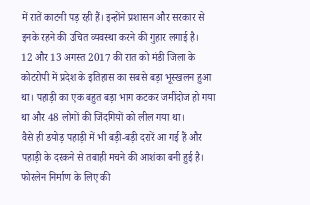में रातें काटनी पड़ रही हैं। इन्होंने प्रशासन और सरकार से इनके रहने की उचित व्यवस्था करने की गुहार लगाई है।
12 और 13 अगस्त 2017 की रात को मंडी जिला के कोटरोपी में प्रदेश के इतिहास का सबसे बड़ा भूस्खलन हुआ था। पहाड़ी का एक बहुत बड़ा भाग कटकर जमींदोज हो गया था और 48 लोगों की जिंदगियों को लील गया था।
वैसे ही डयोड़ पहाड़ी में भी बड़ी-बड़ी दरारें आ गई हैं और पहाड़ी के दरकने से तबाही मचने की आशंका बनी हुई है। फोरलेन निर्माण के लिए की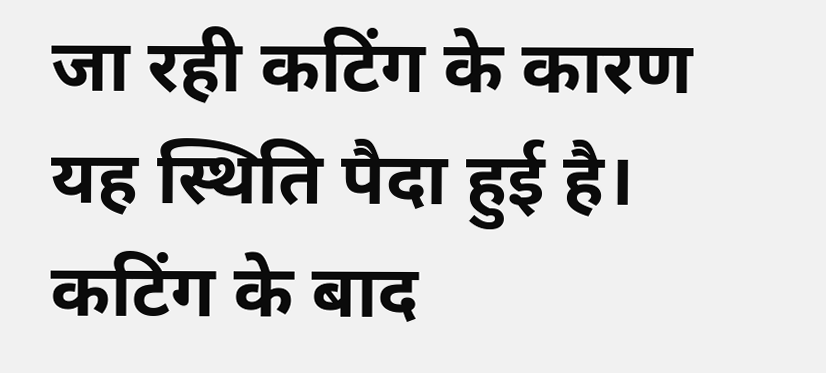जा रही कटिंग के कारण यह स्थिति पैदा हुई है। कटिंग के बाद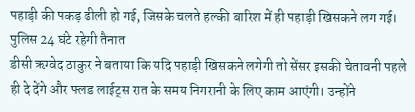पहाड़ी की पकड़ ढीली हो गई, जिसके चलते हल्की बारिश में ही पहाड़ी खिसकने लग गई।
पुलिस 24 घंटे रहेगी तैनात
डीसी ऋग्वेद ठाकुर ने बताया कि यदि पहाड़ी खिसकने लगेगी तो सेंसर इसकी चेतावनी पहले ही दे देंगे और फ्लड लाईट्स रात के समय निगरानी के लिए काम आएंगी। उन्होंने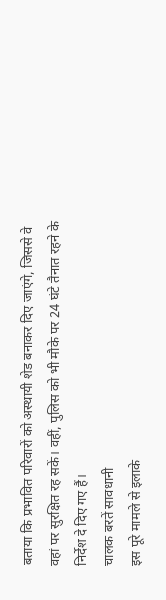बताया कि प्रभावित परिवारों को अस्थायी शेड बनाकर दिए जाएंगे, जिससे वे वहां पर सुरक्षित रह सकें। वहीं, पुलिस को भी मौके पर 24 घंटे तैनात रहने के निर्देश दे दिए गए हैं।
चालक बरतें सावधानी
इस पूरे मामले से इलाके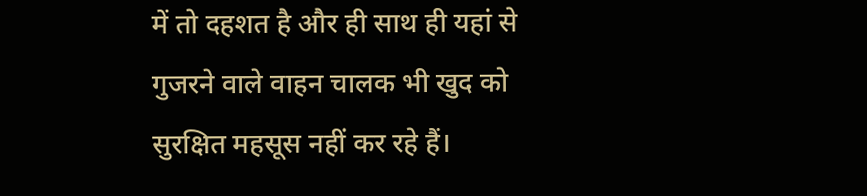में तो दहशत है और ही साथ ही यहां से गुजरने वाले वाहन चालक भी खुद को सुरक्षित महसूस नहीं कर रहे हैं।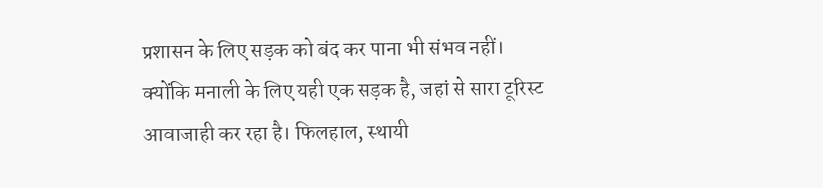प्रशासन के लिए सड़क को बंद कर पाना भी संभव नहीं। क्योंकि मनाली के लिए यही एक सड़क है, जहां से सारा टूरिस्ट आवाजाही कर रहा है। फिलहाल, स्थायी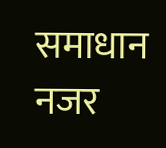समाधान नजर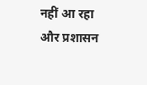नहीं आ रहा और प्रशासन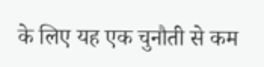के लिए यह एक चुनौती से कम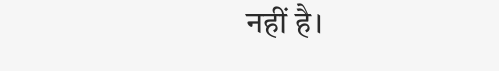नहीं है।